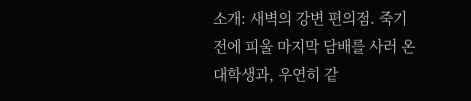소개: 새벽의 강변 편의점. 죽기 전에 피울 마지막 담배를 사러 온 대학생과, 우연히 같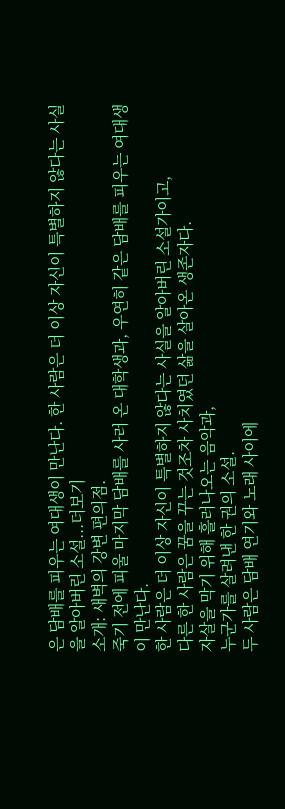은 담배를 피우는 여대생이 만난다. 한 사람은 더 이상 자신이 특별하지 않다는 사실을 알아버린 소설...더보기
소개: 새벽의 강변 편의점.
죽기 전에 피울 마지막 담배를 사러 온 대학생과, 우연히 같은 담배를 피우는 여대생이 만난다.
한 사람은 더 이상 자신이 특별하지 않다는 사실을 알아버린 소설가이고,
다른 한 사람은 꿈을 꾸는 것조차 사치였던 삶을 살아온 생존자다.
자살을 막기 위해 흘러나오는 음악과,
누군가를 살려낸 한 권의 소설.
두 사람은 담배 연기와 노래 사이에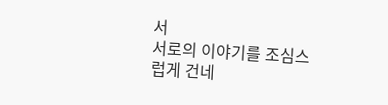서
서로의 이야기를 조심스럽게 건네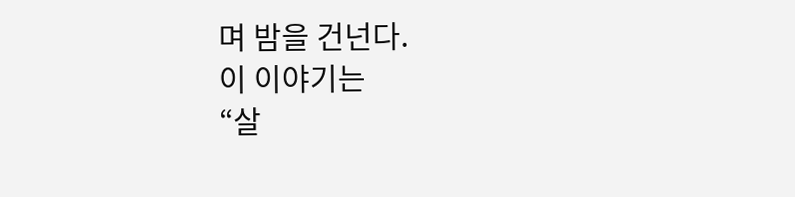며 밤을 건넌다.
이 이야기는
“살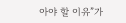아야 할 이유”가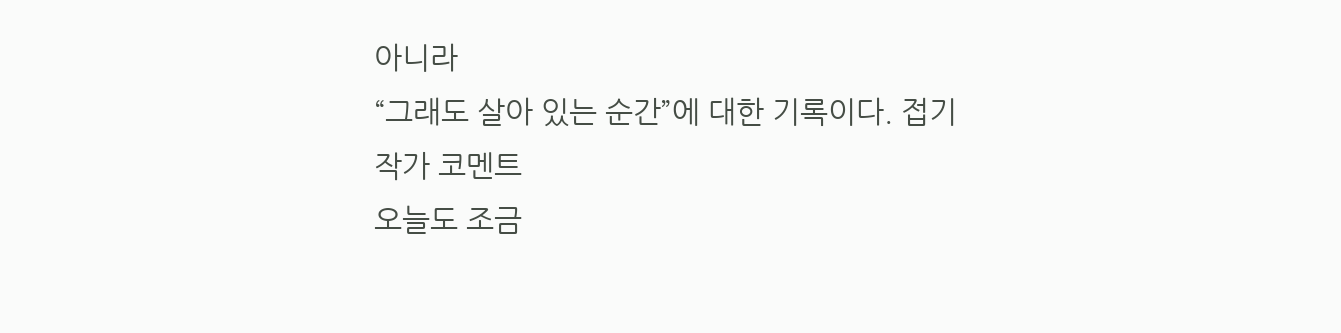아니라
“그래도 살아 있는 순간”에 대한 기록이다. 접기
작가 코멘트
오늘도 조금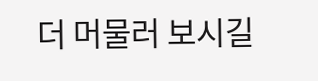더 머물러 보시길